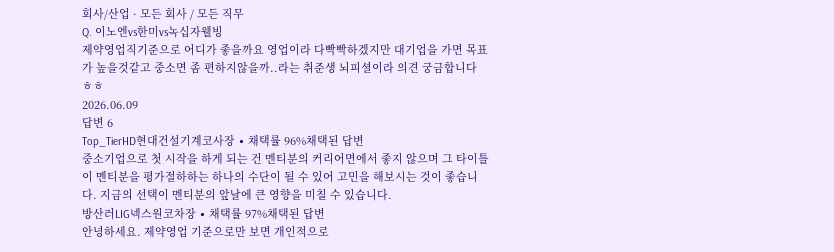회사/산업 · 모든 회사 / 모든 직무
Q. 이노엔vs한미vs녹십자웰빙
제약영업직기준으로 어디가 좋을까요 영업이라 다빡빡하겠지만 대기업을 가면 목표가 높을것같고 중소면 좀 편하지않을까..라는 취준생 뇌피셜이라 의견 궁금합니다 ㅎㅎ
2026.06.09
답변 6
Top_TierHD현대건설기계코사장 ∙ 채택률 96%채택된 답변
중소기업으로 첫 시작을 하게 되는 건 멘티분의 커리어면에서 좋지 않으며 그 타이틀이 멘티분을 평가절하하는 하나의 수단이 될 수 있어 고민을 해보시는 것이 좋습니다. 지금의 선택이 멘티분의 앞날에 큰 영향을 미칠 수 있습니다.
방산러LIG넥스원코차장 ∙ 채택률 97%채택된 답변
안녕하세요. 제약영업 기준으로만 보면 개인적으로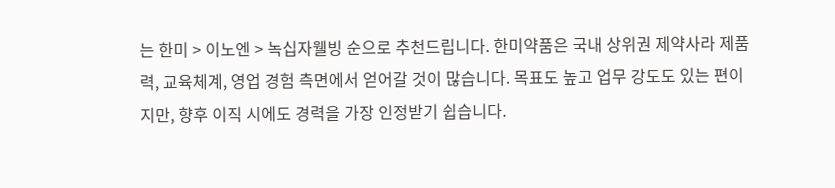는 한미 > 이노엔 > 녹십자웰빙 순으로 추천드립니다. 한미약품은 국내 상위권 제약사라 제품력, 교육체계, 영업 경험 측면에서 얻어갈 것이 많습니다. 목표도 높고 업무 강도도 있는 편이지만, 향후 이직 시에도 경력을 가장 인정받기 쉽습니다.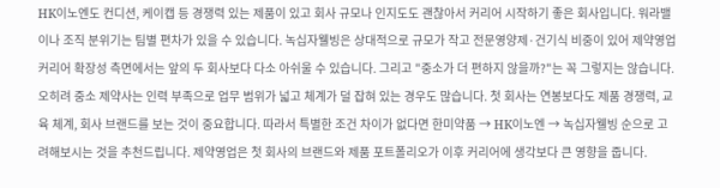HK이노엔도 컨디션, 케이캡 등 경쟁력 있는 제품이 있고 회사 규모나 인지도도 괜찮아서 커리어 시작하기 좋은 회사입니다. 워라밸이나 조직 분위기는 팀별 편차가 있을 수 있습니다. 녹십자웰빙은 상대적으로 규모가 작고 전문영양제·건기식 비중이 있어 제약영업 커리어 확장성 측면에서는 앞의 두 회사보다 다소 아쉬울 수 있습니다. 그리고 "중소가 더 편하지 않을까?"는 꼭 그렇지는 않습니다. 오히려 중소 제약사는 인력 부족으로 업무 범위가 넓고 체계가 덜 잡혀 있는 경우도 많습니다. 첫 회사는 연봉보다도 제품 경쟁력, 교육 체계, 회사 브랜드를 보는 것이 중요합니다. 따라서 특별한 조건 차이가 없다면 한미약품 → HK이노엔 → 녹십자웰빙 순으로 고려해보시는 것을 추천드립니다. 제약영업은 첫 회사의 브랜드와 제품 포트폴리오가 이후 커리어에 생각보다 큰 영향을 줍니다.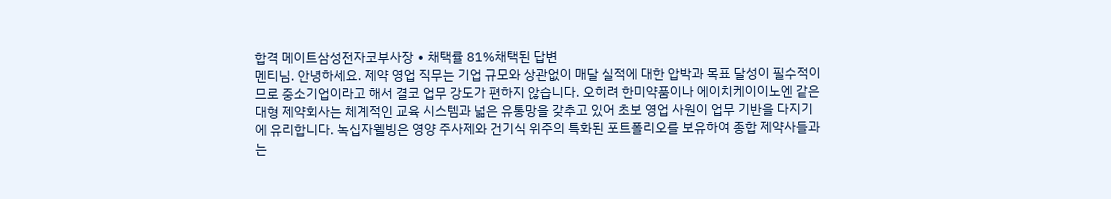합격 메이트삼성전자코부사장 ∙ 채택률 81%채택된 답변
멘티님. 안녕하세요. 제약 영업 직무는 기업 규모와 상관없이 매달 실적에 대한 압박과 목표 달성이 필수적이므로 중소기업이라고 해서 결코 업무 강도가 편하지 않습니다. 오히려 한미약품이나 에이치케이이노엔 같은 대형 제약회사는 체계적인 교육 시스템과 넓은 유통망을 갖추고 있어 초보 영업 사원이 업무 기반을 다지기에 유리합니다. 녹십자웰빙은 영양 주사제와 건기식 위주의 특화된 포트폴리오를 보유하여 종합 제약사들과는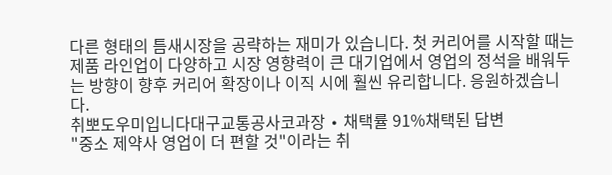다른 형태의 틈새시장을 공략하는 재미가 있습니다. 첫 커리어를 시작할 때는 제품 라인업이 다양하고 시장 영향력이 큰 대기업에서 영업의 정석을 배워두는 방향이 향후 커리어 확장이나 이직 시에 훨씬 유리합니다. 응원하겠습니다.
취뽀도우미입니다대구교통공사코과장 ∙ 채택률 91%채택된 답변
"중소 제약사 영업이 더 편할 것"이라는 취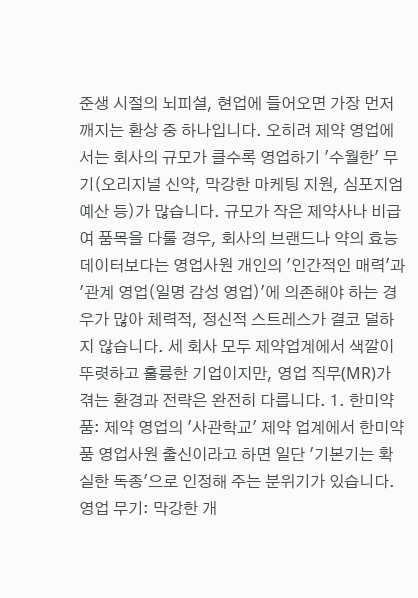준생 시절의 뇌피셜, 현업에 들어오면 가장 먼저 깨지는 환상 중 하나입니다. 오히려 제약 영업에서는 회사의 규모가 클수록 영업하기 '수월한' 무기(오리지널 신약, 막강한 마케팅 지원, 심포지엄 예산 등)가 많습니다. 규모가 작은 제약사나 비급여 품목을 다룰 경우, 회사의 브랜드나 약의 효능 데이터보다는 영업사원 개인의 '인간적인 매력'과 '관계 영업(일명 감성 영업)'에 의존해야 하는 경우가 많아 체력적, 정신적 스트레스가 결코 덜하지 않습니다. 세 회사 모두 제약업계에서 색깔이 뚜렷하고 훌륭한 기업이지만, 영업 직무(MR)가 겪는 환경과 전략은 완전히 다릅니다. 1. 한미약품: 제약 영업의 '사관학교' 제약 업계에서 한미약품 영업사원 출신이라고 하면 일단 '기본기는 확실한 독종'으로 인정해 주는 분위기가 있습니다. 영업 무기: 막강한 개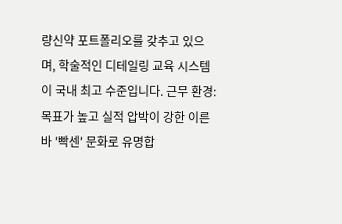량신약 포트폴리오를 갖추고 있으며, 학술적인 디테일링 교육 시스템이 국내 최고 수준입니다. 근무 환경: 목표가 높고 실적 압박이 강한 이른바 '빡센' 문화로 유명합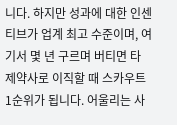니다. 하지만 성과에 대한 인센티브가 업계 최고 수준이며, 여기서 몇 년 구르며 버티면 타 제약사로 이직할 때 스카우트 1순위가 됩니다. 어울리는 사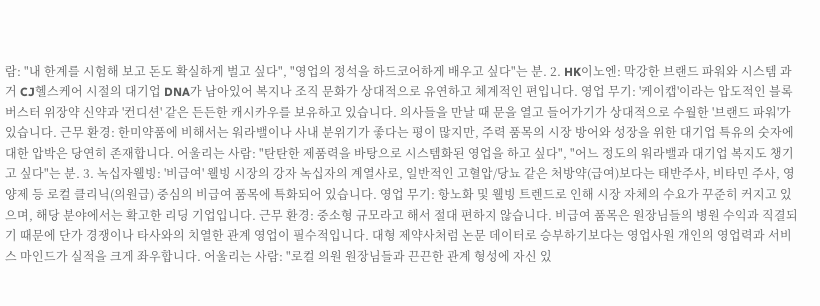람: "내 한계를 시험해 보고 돈도 확실하게 벌고 싶다", "영업의 정석을 하드코어하게 배우고 싶다"는 분. 2. HK이노엔: 막강한 브랜드 파워와 시스템 과거 CJ헬스케어 시절의 대기업 DNA가 남아있어 복지나 조직 문화가 상대적으로 유연하고 체계적인 편입니다. 영업 무기: '케이캡'이라는 압도적인 블록버스터 위장약 신약과 '컨디션' 같은 든든한 캐시카우를 보유하고 있습니다. 의사들을 만날 때 문을 열고 들어가기가 상대적으로 수월한 '브랜드 파워'가 있습니다. 근무 환경: 한미약품에 비해서는 워라밸이나 사내 분위기가 좋다는 평이 많지만, 주력 품목의 시장 방어와 성장을 위한 대기업 특유의 숫자에 대한 압박은 당연히 존재합니다. 어울리는 사람: "탄탄한 제품력을 바탕으로 시스템화된 영업을 하고 싶다", "어느 정도의 워라밸과 대기업 복지도 챙기고 싶다"는 분. 3. 녹십자웰빙: '비급여' 웰빙 시장의 강자 녹십자의 계열사로, 일반적인 고혈압/당뇨 같은 처방약(급여)보다는 태반주사, 비타민 주사, 영양제 등 로컬 클리닉(의원급) 중심의 비급여 품목에 특화되어 있습니다. 영업 무기: 항노화 및 웰빙 트렌드로 인해 시장 자체의 수요가 꾸준히 커지고 있으며, 해당 분야에서는 확고한 리딩 기업입니다. 근무 환경: 중소형 규모라고 해서 절대 편하지 않습니다. 비급여 품목은 원장님들의 병원 수익과 직결되기 때문에 단가 경쟁이나 타사와의 치열한 관계 영업이 필수적입니다. 대형 제약사처럼 논문 데이터로 승부하기보다는 영업사원 개인의 영업력과 서비스 마인드가 실적을 크게 좌우합니다. 어울리는 사람: "로컬 의원 원장님들과 끈끈한 관계 형성에 자신 있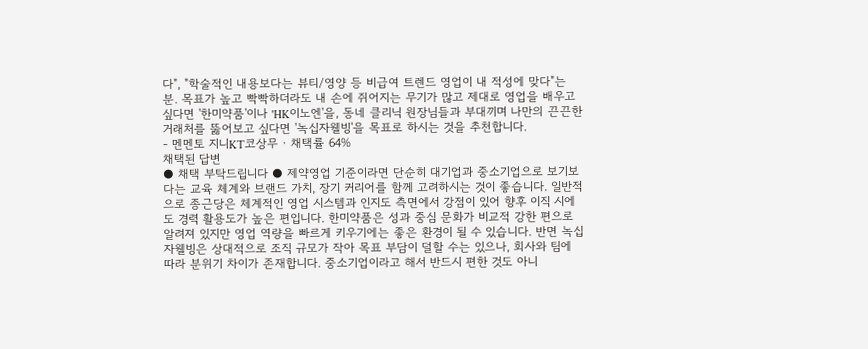다", "학술적인 내용보다는 뷰티/영양 등 비급여 트렌드 영업이 내 적성에 맞다"는 분. 목표가 높고 빡빡하더라도 내 손에 쥐어지는 무기가 많고 제대로 영업을 배우고 싶다면 '한미약품'이나 'HK이노엔'을, 동네 클리닉 원장님들과 부대끼며 나만의 끈끈한 거래처를 뚫어보고 싶다면 '녹십자웰빙'을 목표로 하시는 것을 추천합니다.
- 멘멘토 지니KT코상무 ∙ 채택률 64%
채택된 답변
● 채택 부탁드립니다 ● 제약영업 기준이라면 단순히 대기업과 중소기업으로 보기보다는 교육 체계와 브랜드 가치, 장기 커리어를 함께 고려하시는 것이 좋습니다. 일반적으로 종근당은 체계적인 영업 시스템과 인지도 측면에서 강점이 있어 향후 이직 시에도 경력 활용도가 높은 편입니다. 한미약품은 성과 중심 문화가 비교적 강한 편으로 알려져 있지만 영업 역량을 빠르게 키우기에는 좋은 환경이 될 수 있습니다. 반면 녹십자웰빙은 상대적으로 조직 규모가 작아 목표 부담이 덜할 수는 있으나, 회사와 팀에 따라 분위기 차이가 존재합니다. 중소기업이라고 해서 반드시 편한 것도 아니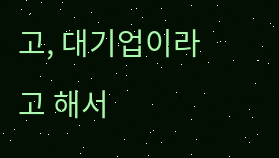고, 대기업이라고 해서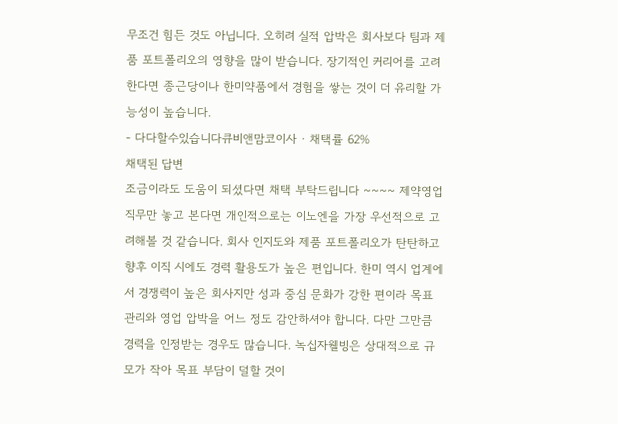무조건 힘든 것도 아닙니다. 오히려 실적 압박은 회사보다 팀과 제품 포트폴리오의 영향을 많이 받습니다. 장기적인 커리어를 고려한다면 종근당이나 한미약품에서 경험을 쌓는 것이 더 유리할 가능성이 높습니다.
- 다다할수있습니다큐비앤맘코이사 ∙ 채택률 62%
채택된 답변
조금이라도 도움이 되셨다면 채택 부탁드립니다 ~~~~ 제약영업 직무만 놓고 본다면 개인적으로는 이노엔을 가장 우선적으로 고려해볼 것 같습니다. 회사 인지도와 제품 포트폴리오가 탄탄하고 향후 이직 시에도 경력 활용도가 높은 편입니다. 한미 역시 업계에서 경쟁력이 높은 회사지만 성과 중심 문화가 강한 편이라 목표 관리와 영업 압박을 어느 정도 감안하셔야 합니다. 다만 그만큼 경력을 인정받는 경우도 많습니다. 녹십자웰빙은 상대적으로 규모가 작아 목표 부담이 덜할 것이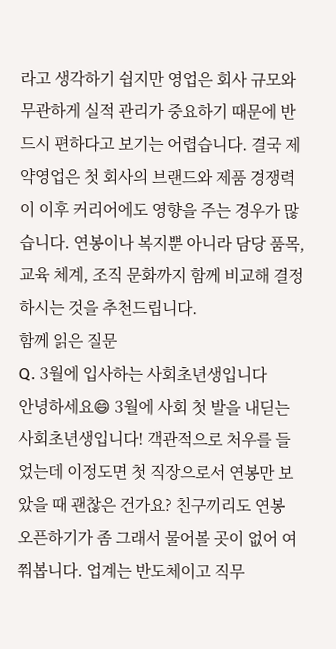라고 생각하기 쉽지만 영업은 회사 규모와 무관하게 실적 관리가 중요하기 때문에 반드시 편하다고 보기는 어렵습니다. 결국 제약영업은 첫 회사의 브랜드와 제품 경쟁력이 이후 커리어에도 영향을 주는 경우가 많습니다. 연봉이나 복지뿐 아니라 담당 품목, 교육 체계, 조직 문화까지 함께 비교해 결정하시는 것을 추천드립니다.
함께 읽은 질문
Q. 3월에 입사하는 사회초년생입니다
안녕하세요😄 3월에 사회 첫 발을 내딛는 사회초년생입니다! 객관적으로 처우를 들었는데 이정도면 첫 직장으로서 연봉만 보았을 때 괜찮은 건가요? 친구끼리도 연봉 오픈하기가 좀 그래서 물어볼 곳이 없어 여쭤봅니다. 업계는 반도체이고 직무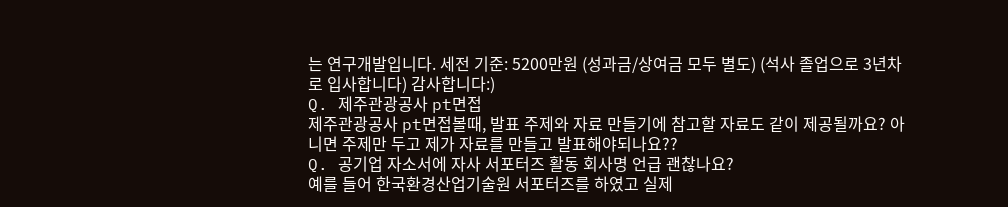는 연구개발입니다. 세전 기준: 5200만원 (성과금/상여금 모두 별도) (석사 졸업으로 3년차로 입사합니다) 감사합니다:)
Q. 제주관광공사 pt면접
제주관광공사 pt면접볼때, 발표 주제와 자료 만들기에 참고할 자료도 같이 제공될까요? 아니면 주제만 두고 제가 자료를 만들고 발표해야되나요??
Q. 공기업 자소서에 자사 서포터즈 활동 회사명 언급 괜찮나요?
예를 들어 한국환경산업기술원 서포터즈를 하였고 실제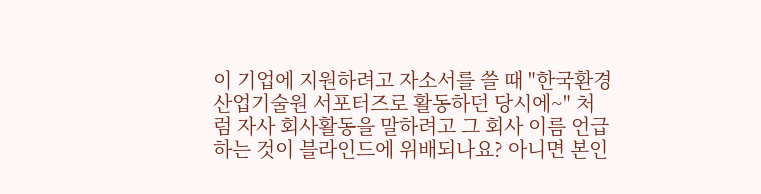이 기업에 지원하려고 자소서를 쓸 때 "한국환경산업기술원 서포터즈로 활동하던 당시에~" 처럼 자사 회사활동을 말하려고 그 회사 이름 언급하는 것이 블라인드에 위배되나요? 아니면 본인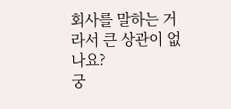회사를 말하는 거라서 큰 상관이 없나요?
궁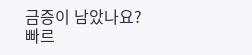금증이 남았나요?
빠르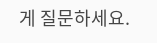게 질문하세요.